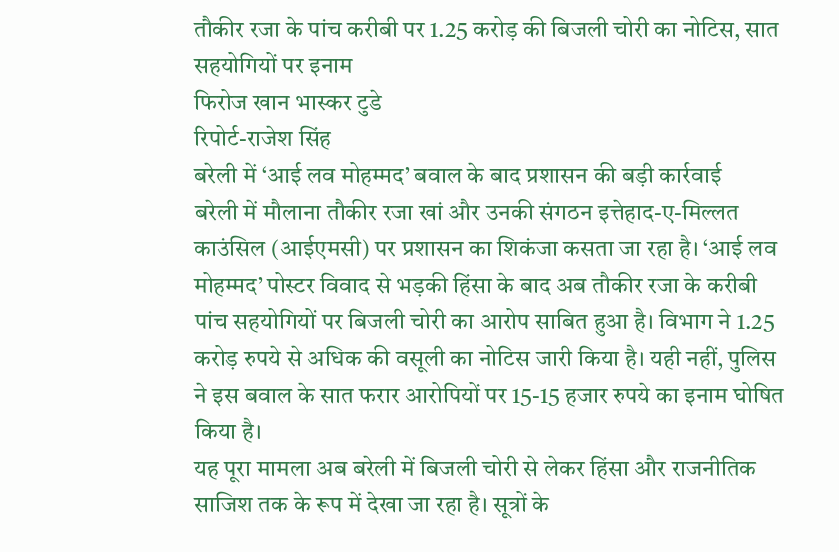तौकीर रजा के पांच करीबी पर 1.25 करोड़ की बिजली चोरी का नोटिस, सात सहयोगियों पर इनाम
फिरोज खान भास्कर टुडे
रिपोर्ट-राजेश सिंह
बरेली में ‘आई लव मोहम्मद’ बवाल के बाद प्रशासन की बड़ी कार्रवाई
बरेली में मौलाना तौकीर रजा खां और उनकी संगठन इत्तेहाद-ए-मिल्लत काउंसिल (आईएमसी) पर प्रशासन का शिकंजा कसता जा रहा है। ‘आई लव मोहम्मद’ पोस्टर विवाद से भड़की हिंसा के बाद अब तौकीर रजा के करीबी पांच सहयोगियों पर बिजली चोरी का आरोप साबित हुआ है। विभाग ने 1.25 करोड़ रुपये से अधिक की वसूली का नोटिस जारी किया है। यही नहीं, पुलिस ने इस बवाल के सात फरार आरोपियों पर 15-15 हजार रुपये का इनाम घोषित किया है।
यह पूरा मामला अब बरेली में बिजली चोरी से लेकर हिंसा और राजनीतिक साजिश तक के रूप में देखा जा रहा है। सूत्रों के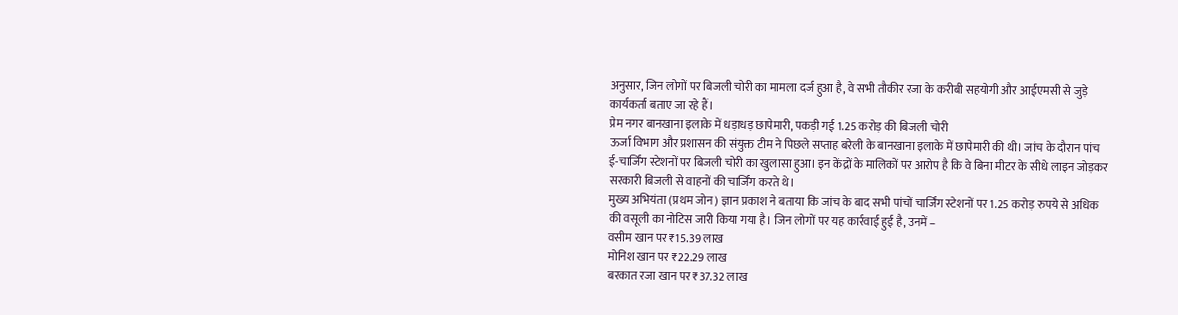अनुसार, जिन लोगों पर बिजली चोरी का मामला दर्ज हुआ है, वे सभी तौकीर रजा के करीबी सहयोगी और आईएमसी से जुड़े कार्यकर्ता बताए जा रहे हैं।
प्रेम नगर बानखाना इलाके में धड़ाधड़ छापेमारी, पकड़ी गई 1.25 करोड़ की बिजली चोरी
ऊर्जा विभाग और प्रशासन की संयुक्त टीम ने पिछले सप्ताह बरेली के बानखाना इलाके में छापेमारी की थी। जांच के दौरान पांच ई-चार्जिंग स्टेशनों पर बिजली चोरी का खुलासा हुआ। इन केंद्रों के मालिकों पर आरोप है कि वे बिना मीटर के सीधे लाइन जोड़कर सरकारी बिजली से वाहनों की चार्जिंग करते थे।
मुख्य अभियंता (प्रथम जोन) ज्ञान प्रकाश ने बताया कि जांच के बाद सभी पांचों चार्जिंग स्टेशनों पर 1.25 करोड़ रुपये से अधिक की वसूली का नोटिस जारी किया गया है। जिन लोगों पर यह कार्रवाई हुई है, उनमें –
वसीम खान पर ₹15.39 लाख
मोनिश खान पर ₹22.29 लाख
बरकात रजा खान पर ₹37.32 लाख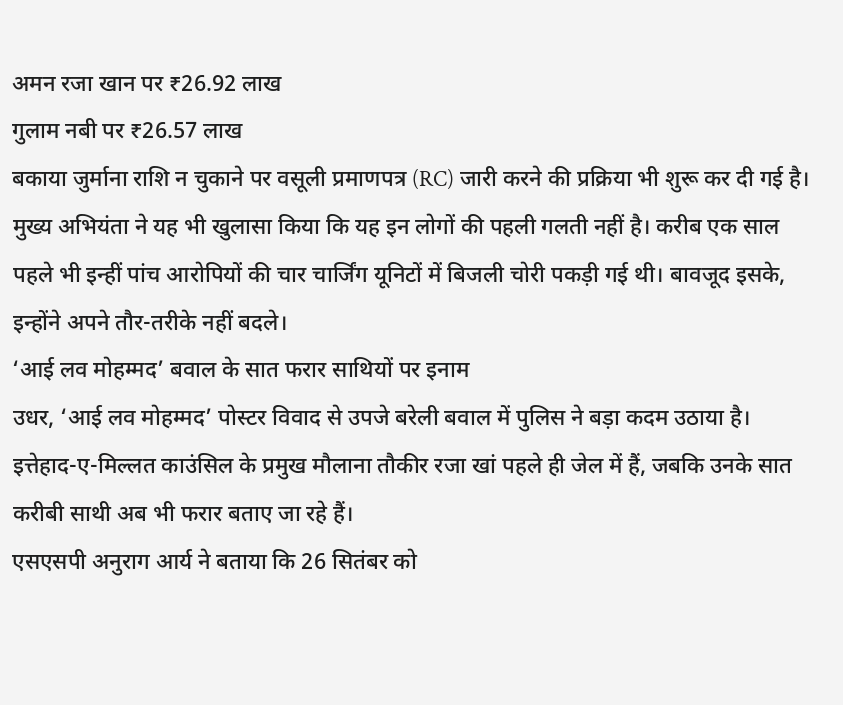अमन रजा खान पर ₹26.92 लाख
गुलाम नबी पर ₹26.57 लाख
बकाया जुर्माना राशि न चुकाने पर वसूली प्रमाणपत्र (RC) जारी करने की प्रक्रिया भी शुरू कर दी गई है।
मुख्य अभियंता ने यह भी खुलासा किया कि यह इन लोगों की पहली गलती नहीं है। करीब एक साल पहले भी इन्हीं पांच आरोपियों की चार चार्जिंग यूनिटों में बिजली चोरी पकड़ी गई थी। बावजूद इसके, इन्होंने अपने तौर-तरीके नहीं बदले।
‘आई लव मोहम्मद’ बवाल के सात फरार साथियों पर इनाम
उधर, ‘आई लव मोहम्मद’ पोस्टर विवाद से उपजे बरेली बवाल में पुलिस ने बड़ा कदम उठाया है। इत्तेहाद-ए-मिल्लत काउंसिल के प्रमुख मौलाना तौकीर रजा खां पहले ही जेल में हैं, जबकि उनके सात करीबी साथी अब भी फरार बताए जा रहे हैं।
एसएसपी अनुराग आर्य ने बताया कि 26 सितंबर को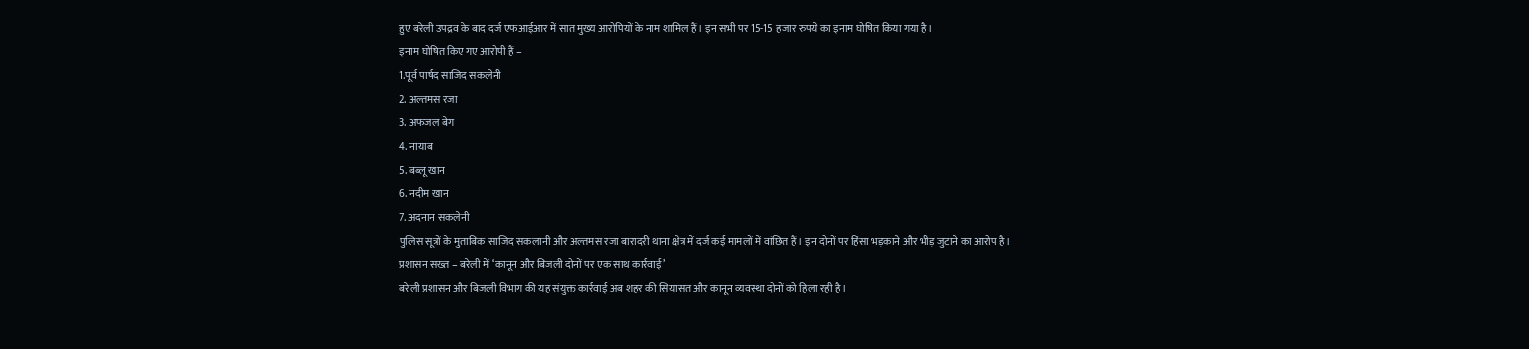हुए बरेली उपद्रव के बाद दर्ज एफआईआर में सात मुख्य आरोपियों के नाम शामिल हैं। इन सभी पर 15-15 हजार रुपये का इनाम घोषित किया गया है।
इनाम घोषित किए गए आरोपी हैं –
1.पूर्व पार्षद साजिद सकलेनी
2. अल्तमस रजा
3. अफजल बेग
4. नायाब
5. बब्लू खान
6. नदीम खान
7. अदनान सकलेनी
पुलिस सूत्रों के मुताबिक साजिद सकलानी और अल्तमस रजा बारादरी थाना क्षेत्र में दर्ज कई मामलों में वांछित हैं। इन दोनों पर हिंसा भड़काने और भीड़ जुटाने का आरोप है।
प्रशासन सख्त – बरेली में ‘कानून और बिजली दोनों पर एक साथ कार्रवाई’
बरेली प्रशासन और बिजली विभाग की यह संयुक्त कार्रवाई अब शहर की सियासत और कानून व्यवस्था दोनों को हिला रही है।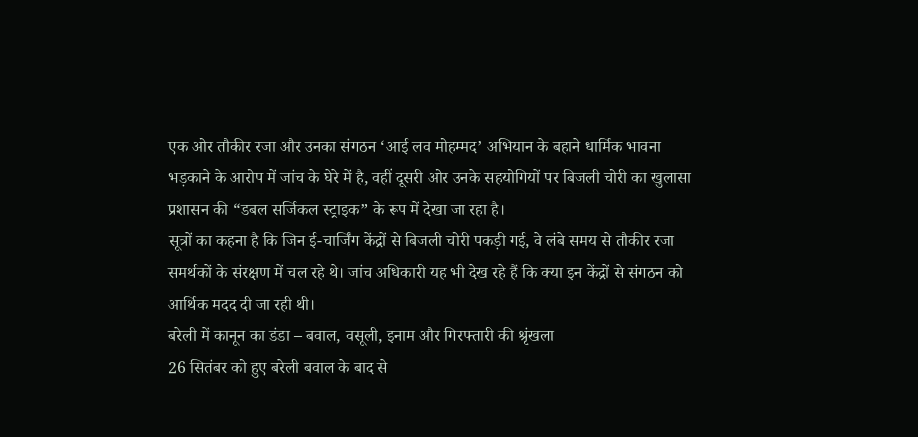एक ओर तौकीर रजा और उनका संगठन ‘आई लव मोहम्मद’ अभियान के बहाने धार्मिक भावना भड़काने के आरोप में जांच के घेरे में है, वहीं दूसरी ओर उनके सहयोगियों पर बिजली चोरी का खुलासा प्रशासन की “डबल सर्जिकल स्ट्राइक” के रूप में देखा जा रहा है।
सूत्रों का कहना है कि जिन ई-चार्जिंग केंद्रों से बिजली चोरी पकड़ी गई, वे लंबे समय से तौकीर रजा समर्थकों के संरक्षण में चल रहे थे। जांच अधिकारी यह भी देख रहे हैं कि क्या इन केंद्रों से संगठन को आर्थिक मदद दी जा रही थी।
बरेली में कानून का डंडा – बवाल, वसूली, इनाम और गिरफ्तारी की श्रृंखला
26 सितंबर को हुए बरेली बवाल के बाद से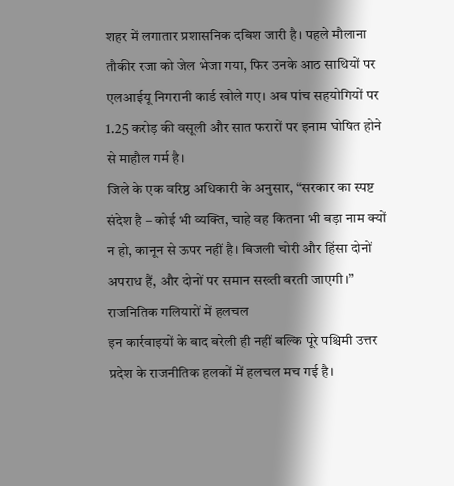शहर में लगातार प्रशासनिक दबिश जारी है। पहले मौलाना तौकीर रजा को जेल भेजा गया, फिर उनके आठ साथियों पर एलआईयू निगरानी कार्ड खोले गए। अब पांच सहयोगियों पर 1.25 करोड़ की वसूली और सात फरारों पर इनाम घोषित होने से माहौल गर्म है।
जिले के एक वरिष्ठ अधिकारी के अनुसार, “सरकार का स्पष्ट संदेश है – कोई भी व्यक्ति, चाहे वह कितना भी बड़ा नाम क्यों न हो, कानून से ऊपर नहीं है। बिजली चोरी और हिंसा दोनों अपराध हैं, और दोनों पर समान सख्ती बरती जाएगी।”
राजनितिक गलियारों में हलचल
इन कार्रवाइयों के बाद बरेली ही नहीं बल्कि पूरे पश्चिमी उत्तर प्रदेश के राजनीतिक हलकों में हलचल मच गई है।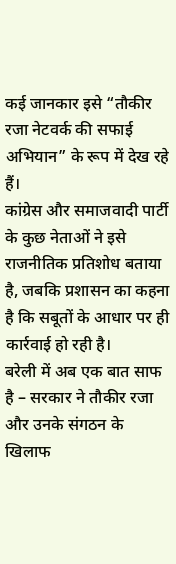कई जानकार इसे “तौकीर रजा नेटवर्क की सफाई अभियान” के रूप में देख रहे हैं।
कांग्रेस और समाजवादी पार्टी के कुछ नेताओं ने इसे राजनीतिक प्रतिशोध बताया है, जबकि प्रशासन का कहना है कि सबूतों के आधार पर ही कार्रवाई हो रही है।
बरेली में अब एक बात साफ है – सरकार ने तौकीर रजा और उनके संगठन के खिलाफ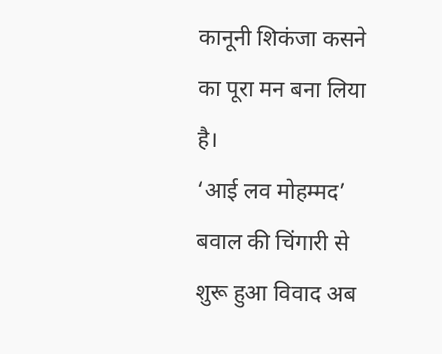कानूनी शिकंजा कसने का पूरा मन बना लिया है।
‘आई लव मोहम्मद’ बवाल की चिंगारी से शुरू हुआ विवाद अब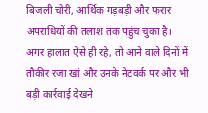बिजली चोरी, आर्थिक गड़बड़ी और फरार अपराधियों की तलाश तक पहुंच चुका है।
अगर हालात ऐसे ही रहे, तो आने वाले दिनों में तौकीर रजा खां और उनके नेटवर्क पर और भी बड़ी कार्रवाई देखने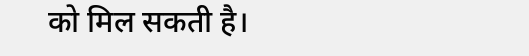को मिल सकती है।